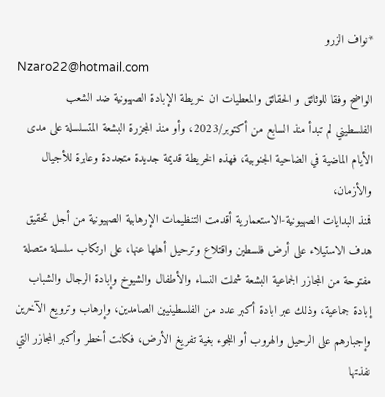*نواف الزرو
Nzaro22@hotmail.com
الواضح وفقا للوثائق و الحقائق والمعطيات ان خريطة الإبادة الصهيونية ضد الشعب
الفلسطيني لم تبدأ منذ السابع من أكتوبر/2023، وأو منذ المجزرة البشعة المتسلسلة على مدى
الأيام الماضية في الضاحية الجنوبية، فهذه الخريطة قديمة جديدة متجددة وعابرة للأجيال والأزمان،
فمنذ البدايات الصهيونية-الاستعمارية أقدمت التنظيمات الإرهابية الصهيونية من أجل تحقيق
هدف الاستيلاء على أرض فلسطين واقتلاع وترحيل أهلها عنها، على ارتكاب سلسلة متصلة
مفتوحة من المجازر الجماعية البشعة شملت النساء والأطفال والشيوخ وإبادة الرجال والشباب
إبادة جماعية، وذلك عبر ابادة أكبر عدد من الفلسطينيين الصامدين، وإرهاب وترويع الآخرين
وإجبارهم على الرحيل والهروب أو اللجوء بغية تفريغ الأرض، فكانت أخطر وأكبر المجازر التي نفذتها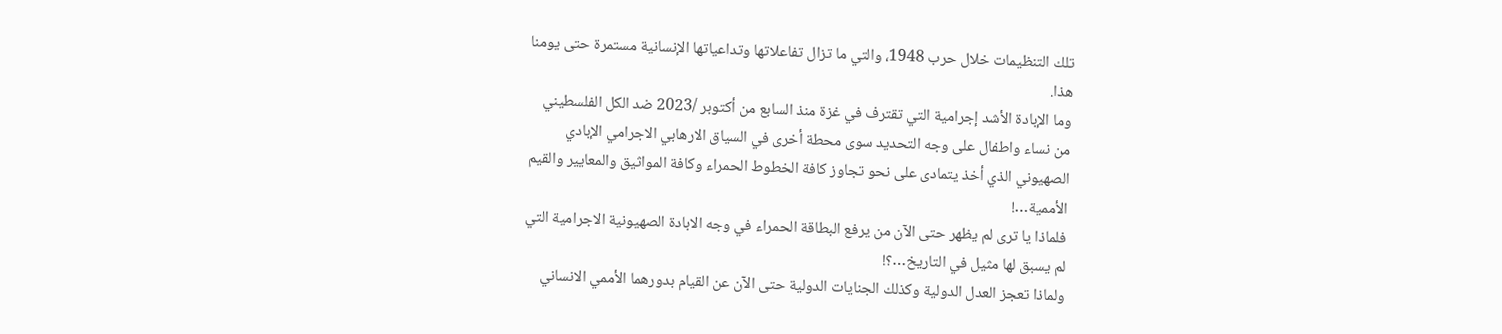تلك التنظيمات خلال حرب 1948، والتي ما تزال تفاعلاتها وتداعياتها الإنسانية مستمرة حتى يومنا
هذا.
وما الإبادة الأشد إجرامية التي تقترف في غزة منذ السابع من أكتوبر /2023 ضد الكل الفلسطيني
من نساء واطفال على وجه التحديد سوى محطة أخرى في السياق الارهابي الاجرامي الإبادي
الصهيوني الذي أخذ يتمادى على نحو تجاوز كافة الخطوط الحمراء وكافة المواثيق والمعايير والقيم
الأممية…!
فلماذا يا ترى لم يظهر حتى الآن من يرفع البطاقة الحمراء في وجه الابادة الصهيونية الاجرامية التي
لم يسبق لها مثيل في التاريخ…؟!
ولماذا تعجز العدل الدولية وكذلك الجنايات الدولية حتى الآن عن القيام بدورهما الأممي الانساني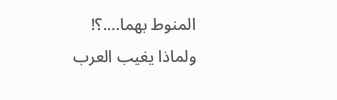المنوط بهما….؟!
ولماذا يغيب العرب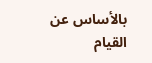بالأساس عن القيام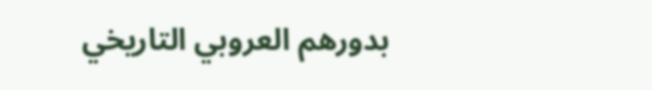بدورهم العروبي التاريخي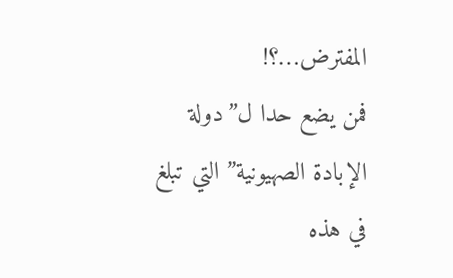المفترض…؟!
فمن يضع حدا ل”دولة الإبادة الصهيونية” التي تبلغ في هذه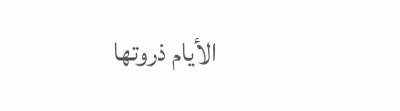الأيام ذروتها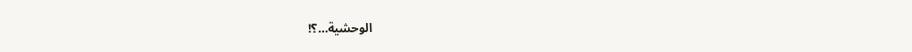الوحشية…؟!